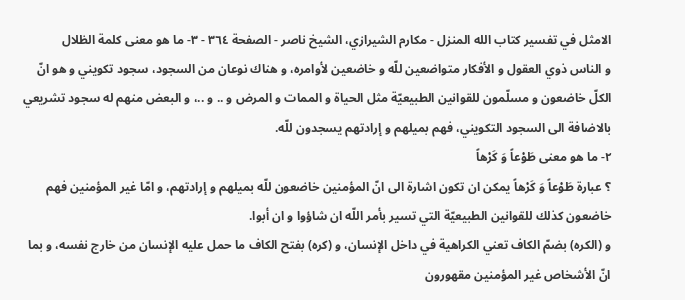الامثل في تفسير كتاب الله المنزل - مكارم الشيرازي، الشيخ ناصر - الصفحة ٣٦٤ - ٣- ما هو معنى كلمة الظلال
و الناس ذوي العقول و الأفكار متواضعين للّه و خاضعين لأوامره، و هناك نوعان من السجود، سجود تكويني و هو انّ الكلّ خاضعون و مسلّمون للقوانين الطبيعيّة مثل الحياة و الممات و المرض و .. و ..، و البعض منهم له سجود تشريعي بالاضافة الى السجود التكويني، فهم بميلهم و إرادتهم يسجدون للّه.
٢- ما هو معنى طَوْعاً وَ كَرْهاً
؟ عبارة طَوْعاً وَ كَرْهاً يمكن ان تكون اشارة الى انّ المؤمنين خاضعون للّه بميلهم و إرادتهم، و امّا غير المؤمنين فهم خاضعون كذلك للقوانين الطبيعيّة التي تسير بأمر اللّه ان شاؤوا و ان أبوا.
و (الكره) بضمّ الكاف تعني الكراهية في داخل الإنسان، و (كره) بفتح الكاف ما حمل عليه الإنسان من خارج نفسه، و بما انّ الأشخاص غير المؤمنين مقهورون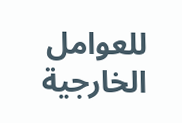للعوامل الخارجية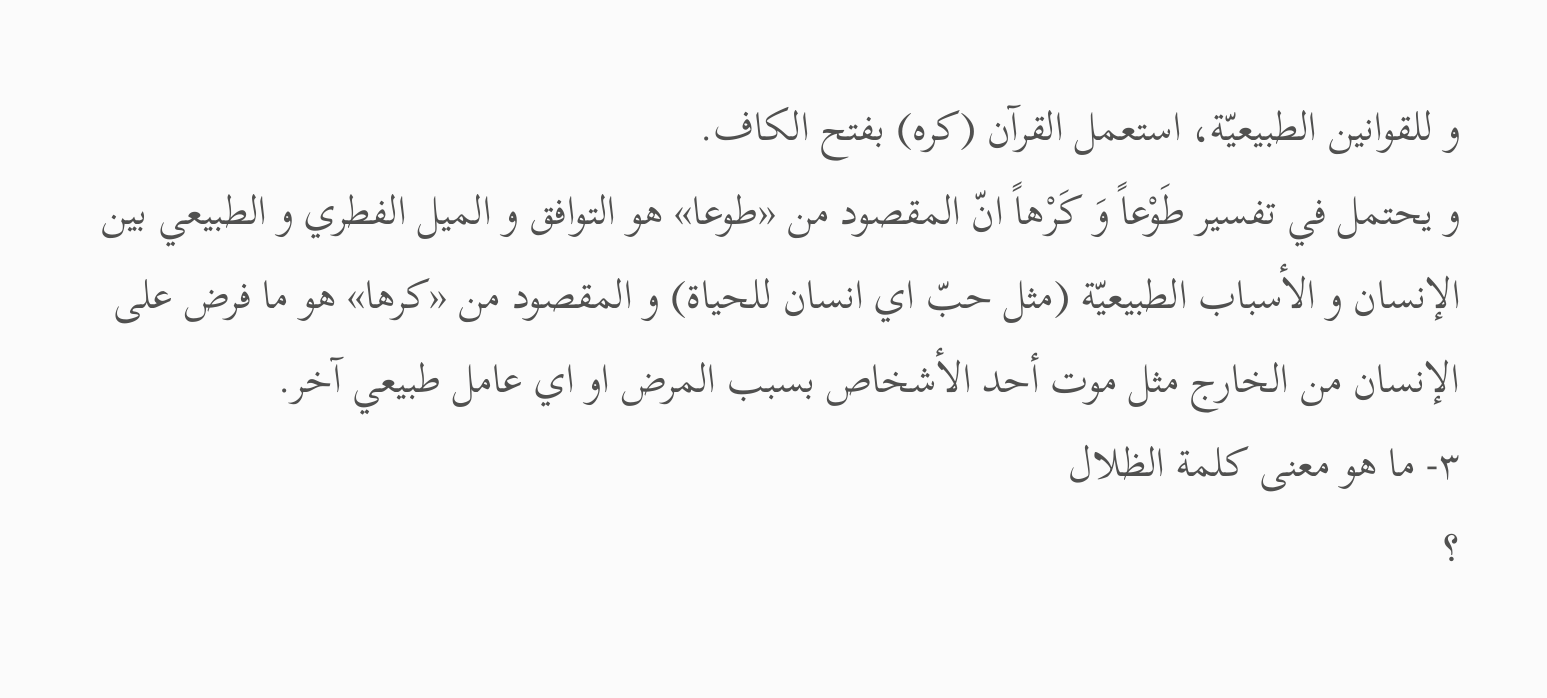و للقوانين الطبيعيّة، استعمل القرآن (كره) بفتح الكاف.
و يحتمل في تفسير طَوْعاً وَ كَرْهاً انّ المقصود من «طوعا» هو التوافق و الميل الفطري و الطبيعي بين الإنسان و الأسباب الطبيعيّة (مثل حبّ اي انسان للحياة) و المقصود من «كرها» هو ما فرض على الإنسان من الخارج مثل موت أحد الأشخاص بسبب المرض او اي عامل طبيعي آخر.
٣- ما هو معنى كلمة الظلال
؟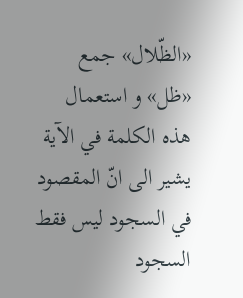«الظّلال» جمع «ظل» و استعمال هذه الكلمة في الآية يشير الى انّ المقصود في السجود ليس فقط السجود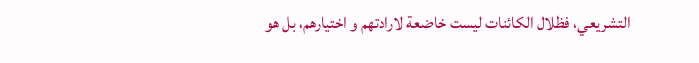التشريعي، فظلال الكائنات ليست خاضعة لارادتهم و اختيارهم، بل هو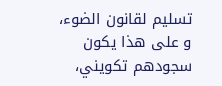تسليم لقانون الضوء، و على هذا يكون سجودهم تكويني،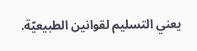يعني التسليم لقوانين الطبيعيّة.